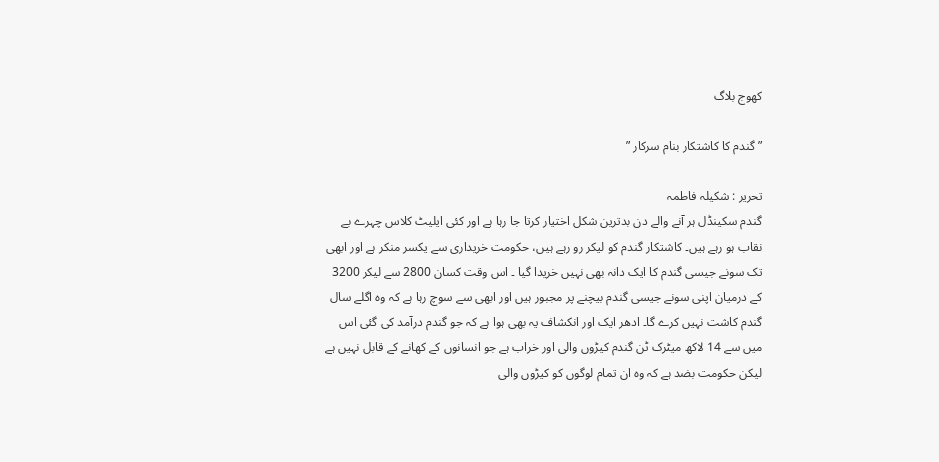کھوج بلاگ

”گندم کا کاشتکار بنام سرکار ”

تحریر : شکیلہ فاطمہ
گندم سکینڈل ہر آنے والے دن بدترین شکل اختیار کرتا جا رہا ہے اور کئی ایلیٹ کلاس چہرے بے نقاب ہو رہے ہیں۔ کاشتکار گندم کو لیکر رو رہے ہیں، حکومت خریداری سے یکسر منکر ہے اور ابھی تک سونے جیسی گندم کا ایک دانہ بھی نہیں خریدا گیا ۔ اس وقت کسان 2800 سے لیکر 3200 کے درمیان اپنی سونے جیسی گندم بیچنے پر مجبور ہیں اور ابھی سے سوچ رہا ہے کہ وہ اگلے سال گندم کاشت نہیں کرے گا۔ ادھر ایک اور انکشاف یہ بھی ہوا ہے کہ جو گندم درآمد کی گئی اس میں سے 14 لاکھ میٹرک ٹن گندم کیڑوں والی اور خراب ہے جو انسانوں کے کھانے کے قابل نہیں ہے لیکن حکومت بضد ہے کہ وہ ان تمام لوگوں کو کیڑوں والی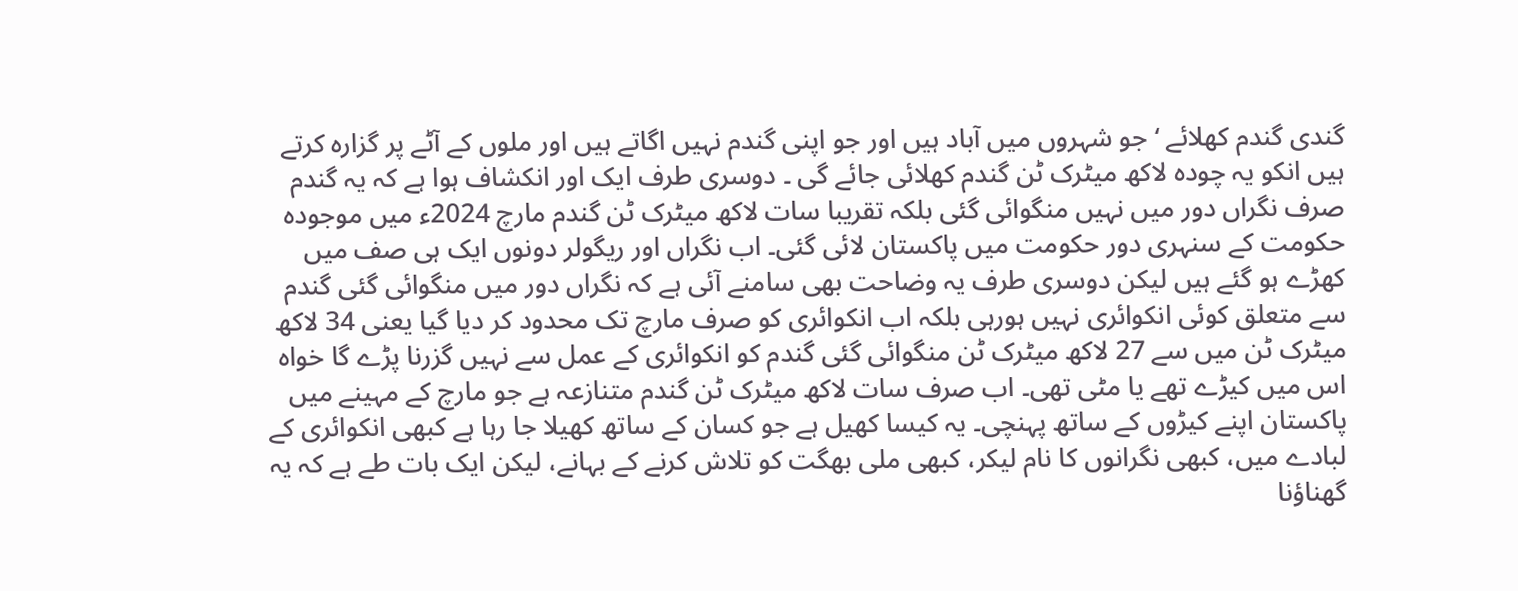گندی گندم کھلائے ‘جو شہروں میں آباد ہیں اور جو اپنی گندم نہیں اگاتے ہیں اور ملوں کے آٹے پر گزارہ کرتے ہیں انکو یہ چودہ لاکھ میٹرک ٹن گندم کھلائی جائے گی ۔ دوسری طرف ایک اور انکشاف ہوا ہے کہ یہ گندم صرف نگراں دور میں نہیں منگوائی گئی بلکہ تقریبا سات لاکھ میٹرک ٹن گندم مارچ 2024ء میں موجودہ حکومت کے سنہری دور حکومت میں پاکستان لائی گئی۔ اب نگراں اور ریگولر دونوں ایک ہی صف میں کھڑے ہو گئے ہیں لیکن دوسری طرف یہ وضاحت بھی سامنے آئی ہے کہ نگراں دور میں منگوائی گئی گندم سے متعلق کوئی انکوائری نہیں ہورہی بلکہ اب انکوائری کو صرف مارچ تک محدود کر دیا گیا یعنی 34 لاکھ میٹرک ٹن میں سے 27 لاکھ میٹرک ٹن منگوائی گئی گندم کو انکوائری کے عمل سے نہیں گزرنا پڑے گا خواہ اس میں کیڑے تھے یا مٹی تھی۔ اب صرف سات لاکھ میٹرک ٹن گندم متنازعہ ہے جو مارچ کے مہینے میں پاکستان اپنے کیڑوں کے ساتھ پہنچی۔ یہ کیسا کھیل ہے جو کسان کے ساتھ کھیلا جا رہا ہے کبھی انکوائری کے لبادے میں، کبھی نگرانوں کا نام لیکر، کبھی ملی بھگت کو تلاش کرنے کے بہانے، لیکن ایک بات طے ہے کہ یہ گھناؤنا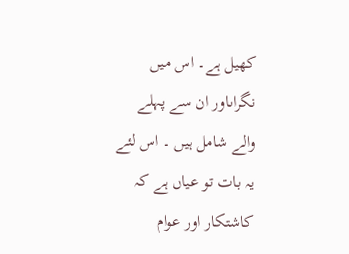کھیل ہے۔ اس میں نگراںاور ان سے پہلے والے شامل ہیں ۔ اس لئے یہ بات تو عیاں ہے کہ کاشتکار اور عوام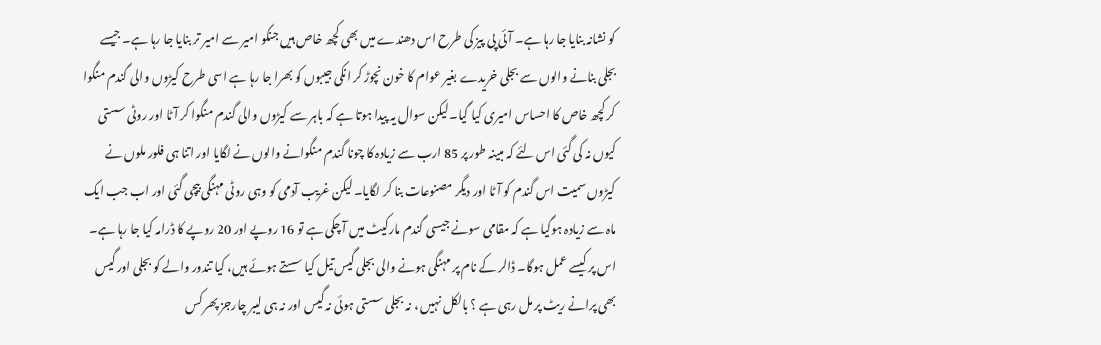کو نشانہ بنایا جا رہا ہے۔ آئی پی پیز کی طرح اس دھندے میں بھی کچھ خاص ہیں جنکو امیر سے امیر تر بنایا جا رہا ہے۔ جیسے بجلی بنانے والوں سے بجلی خریدے بغیر عوام کا خون نچوڑ کر انکی جیبوں کو بھرا جا رہا ہے اسی طرح کیڑوں والی گندم منگوا کر کچھ خاص کا احساس امیری کیا گیا۔لیکن سوال یہ پیدا ہوتا ہے کہ باہر سے کیڑوں والی گندم منگوا کر آٹا اور روٹی سستی کیوں نہ کی گئی اس لئے کہ مبینہ طور پر 85 ارب سے زیادہ کا چونا گندم منگوانے والوں نے لگایا اور اتنا ہی فلور ملوں نے کیڑوں سمیت اس گندم کو آٹا اور دیگر مصنوعات بنا کر لگایا۔ لیکن غریب آدمی کو وہی روٹی مہنگی بیچی گئی اور اب جب ایک ماہ سے زیادہ ہوگیا ہے کہ مقامی سونے جیسی گندم مارکیٹ میں آ چکی ہے تو 16 روپے اور 20 روپے کا ڈرامہ کیا جا رہا ہے۔ اس پر کیسے عمل ہوگا۔ ڈالر کے نام پر مہنگی ہونے والی بجلی گیس تیل کیا سستے ہوئے ہیں، کیا تندور والے کو بجلی اور گیس بھی پرانے ریٹ پر مل رہی ہے ؟ بالکل نہیں ، نہ بجلی سستی ہوئی نہ گیس اور نہ ہی لیبر چارجز پھر کس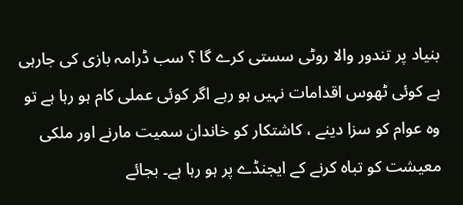بنیاد پر تندور والا روٹی سستی کرے گا ؟ سب ڈرامہ بازی کی جارہی ہے کوئی ٹھوس اقدامات نہیں ہو رہے اگر کوئی عملی کام ہو رہا ہے تو وہ عوام کو سزا دینے ، کاشتکار کو خاندان سمیت مارنے اور ملکی معیشت کو تباہ کرنے کے ایجنڈے پر ہو رہا ہے۔ بجائے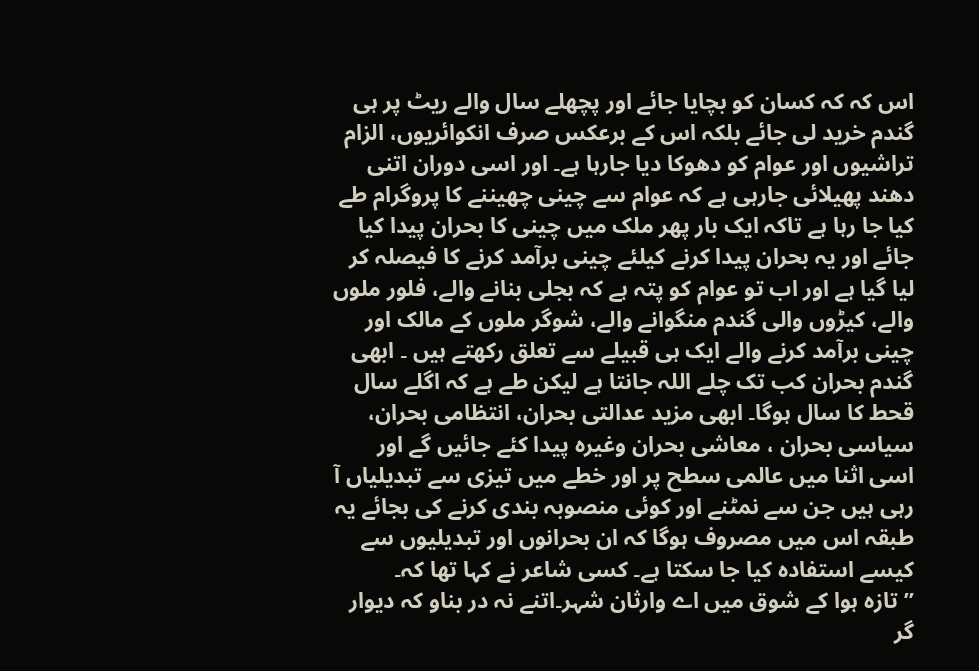اس کہ کہ کسان کو بچایا جائے اور پچھلے سال والے ریٹ پر ہی گندم خرید لی جائے بلکہ اس کے برعکس صرف انکوائریوں، الزام تراشیوں اور عوام کو دھوکا دیا جارہا ہے۔ اور اسی دوران اتنی دھند پھیلائی جارہی ہے کہ عوام سے چینی چھیننے کا پروگرام طے کیا جا رہا ہے تاکہ ایک بار پھر ملک میں چینی کا بحران پیدا کیا جائے اور یہ بحران پیدا کرنے کیلئے چینی برآمد کرنے کا فیصلہ کر لیا گیا ہے اور اب تو عوام کو پتہ ہے کہ بجلی بنانے والے، فلور ملوں والے، کیڑوں والی گندم منگوانے والے، شوگر ملوں کے مالک اور چینی برآمد کرنے والے ایک ہی قبیلے سے تعلق رکھتے ہیں ۔ ابھی گندم بحران کب تک چلے اللہ جانتا ہے لیکن طے ہے کہ اگلے سال قحط کا سال ہوگا۔ ابھی مزید عدالتی بحران، انتظامی بحران، سیاسی بحران ، معاشی بحران وغیرہ پیدا کئے جائیں گے اور اسی اثنا میں عالمی سطح پر اور خطے میں تیزی سے تبدیلیاں آ رہی ہیں جن سے نمٹنے اور کوئی منصوبہ بندی کرنے کی بجائے یہ طبقہ اس میں مصروف ہوگا کہ ان بحرانوں اور تبدیلیوں سے کیسے استفادہ کیا جا سکتا ہے۔ کسی شاعر نے کہا تھا کہ۔
”تازہ ہوا کے شوق میں اے وارثان شہر۔اتنے نہ در بناو کہ دیوار گر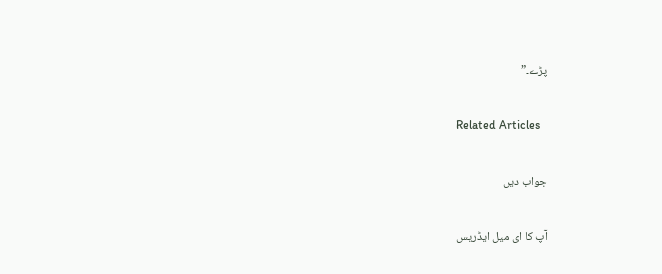پڑے۔”

Related Articles

جواب دیں

آپ کا ای میل ایڈریس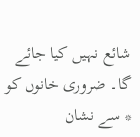شائع نہیں کیا جائے گا۔ ضروری خانوں کو * سے نشان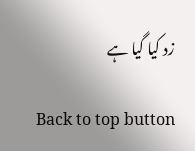زد کیا گیا ہے

Back to top button